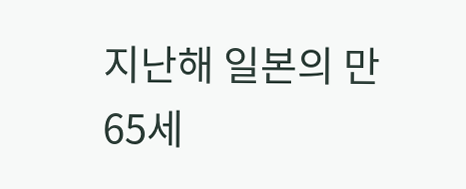지난해 일본의 만 65세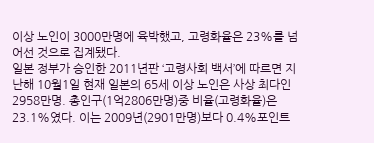이상 노인이 3000만명에 육박했고, 고령화율은 23%를 넘어선 것으로 집계됐다.
일본 정부가 승인한 2011년판 ‘고령사회 백서’에 따르면 지난해 10월1일 현재 일본의 65세 이상 노인은 사상 최다인 2958만명. 총인구(1억2806만명)중 비율(고령화율)은 23.1%였다. 이는 2009년(2901만명)보다 0.4%포인트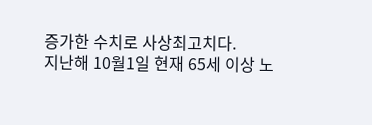증가한 수치로 사상최고치다.
지난해 10월1일 현재 65세 이상 노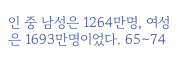인 중 남성은 1264만명, 여성은 1693만명이었다. 65∼74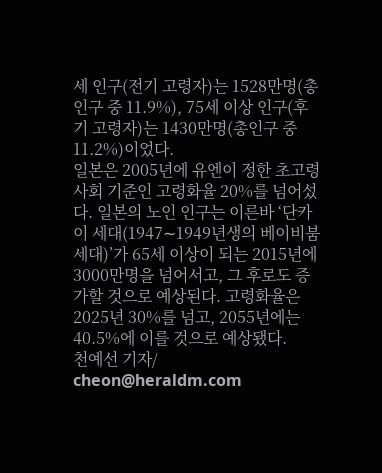세 인구(전기 고령자)는 1528만명(총인구 중 11.9%), 75세 이상 인구(후기 고령자)는 1430만명(총인구 중 11.2%)이었다.
일본은 2005년에 유엔이 정한 초고령사회 기준인 고령화율 20%를 넘어섰다. 일본의 노인 인구는 이른바 ‘단카이 세대(1947∼1949년생의 베이비붐 세대)’가 65세 이상이 되는 2015년에 3000만명을 넘어서고, 그 후로도 증가할 것으로 예상된다. 고령화율은 2025년 30%를 넘고, 2055년에는 40.5%에 이를 것으로 예상됐다.
천예선 기자/ cheon@heraldm.com